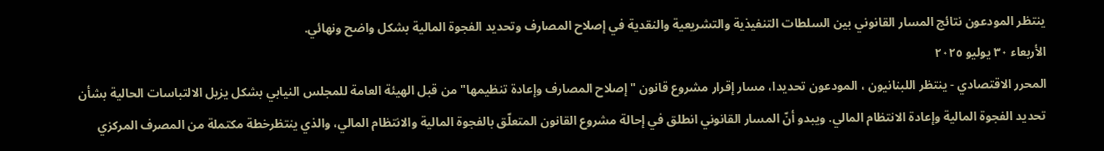ينتظر المودعون نتائج المسار القانوني بين السلطات التنفيذية والتشريعية والنقدية في إصلاح المصارف وتحديد الفجوة المالية بشكل واضح ونهائي.
الأربعاء ٣٠ يوليو ٢٠٢٥
المحرر الاقتصادي - ينتظر اللبنانيون ، المودعون تحديدا، مسار إقرار مشروع قانون "إصلاح المصارف وإعادة تنظيمها" من قبل الهيئة العامة للمجلس النيابي بشكل يزيل الالتباسات الحالية بشأن تحديد الفجوة المالية وإعادة الانتظام المالي. ويبدو أنّ المسار القانوني انطلق في إحالة مشروع القانون المتعلّق بالفجوة المالية والانتظام المالي، والذي ينتظرخطة مكتملة من المصرف المركزي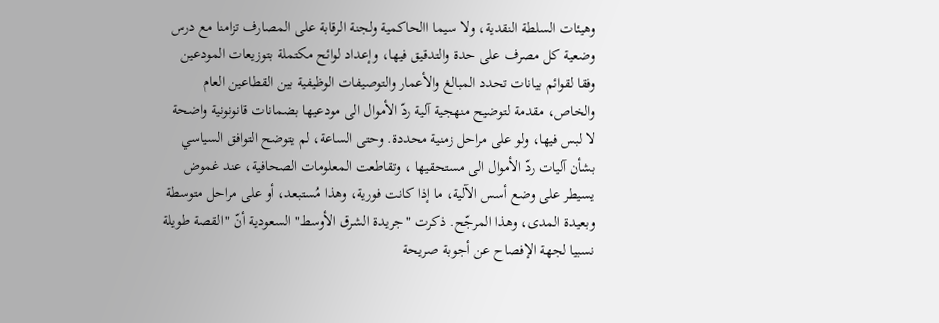وهيئات السلطة النقدية، ولا سيما االحاكمية ولجنة الرقابة على المصارف تزامنا مع درس وضعية كل مصرف على حدة والتدقيق فيها، وإعداد لوائح مكتملة بتوزيعات المودعين وفقا لقوائم بيانات تحدد المبالغ والأعمار والتوصيفات الوظيفية بين القطاعين العام والخاص، مقدمة لتوضيح منهجية آلية ردّ الأموال الى مودعيها بضمانات قانونونية واضحة لا لبس فيها، ولو على مراحل زمنية محددة. وحتى الساعة، لم يتوضح التوافق السياسي بشأن آليات ردّ الأموال الى مستحقيها ، وتقاطعت المعلومات الصحافية، عند غموض يسيطر على وضع أسس الآلية، ما إذا كانت فورية، وهذا مُستبعد، أو على مراحل متوسطة وبعيدة المدى، وهذا المرجّح. ذكرت "جريدة الشرق الأوسط" السعودية أنّ "القصة طويلة نسبيا لجهة الإفصاح عن أجوبة صريحة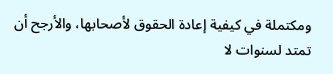ومكتملة في كيفية إعادة الحقوق لأصحابها، والأرجح أن تمتد لسنوات لا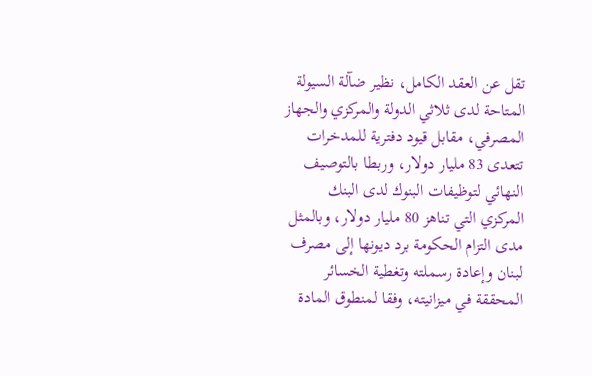تقل عن العقد الكامل، نظير ضآلة السيولة المتاحة لدى ثلاثي الدولة والمركزي والجهاز المصرفي، مقابل قيود دفترية للمدخرات تتعدى 83 مليار دولار، وربطا بالتوصيف النهائي لتوظيفات البنوك لدى البنك المركزي التي تناهز 80 مليار دولار، وبالمثل مدى التزام الحكومة برد ديونها إلى مصرف لبنان وإعادة رسملته وتغطية الخسائر المحققة في ميزانيته، وفقا لمنطوق المادة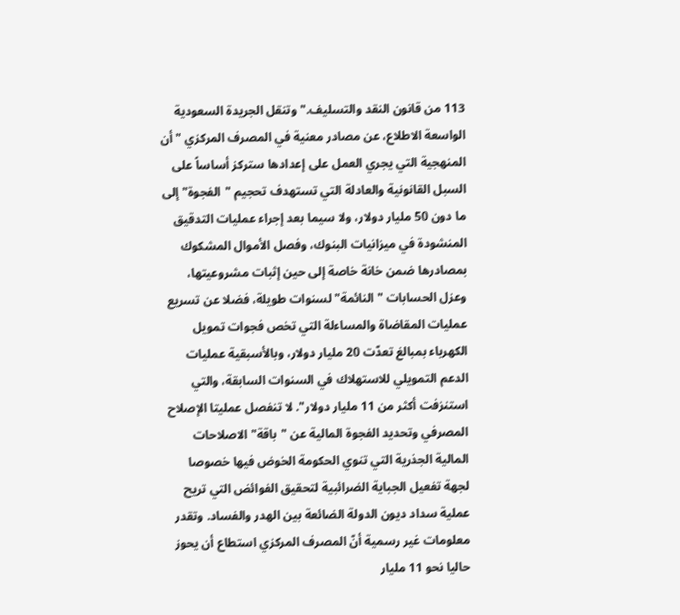113 من قانون النقد والتسليف." وتنقل الجريدة السعودية الواسعة الاطلاع، عن مصادر معنية في المصرف المركزي "أن المنهجية التي يجري العمل على إعدادها ستركز أساساً على السبل القانونية والعادلة التي تستهدف تحجيم "الفجوة" إلى ما دون 50 مليار دولار، ولا سيما بعد إجراء عمليات التدقيق المنشودة في ميزانيات البنوك، وفصل الأموال المشكوك بمصادرها ضمن خانة خاصة إلى حين إثبات مشروعيتها، وعزل الحسابات "النائمة" لسنوات طويلة، فضلا عن تسريع عمليات المقاضاة والمساءلة التي تخص فجوات تمويل الكهرباء بمبالغ تعدّت 20 مليار دولار، وبالأسبقية عمليات الدعم التمويلي للاستهلاك في السنوات السابقة، والتي استنزفت أكثر من 11 مليار دولار". لا تنفصل عمليتا الإصلاح المصرفي وتحديد الفجوة المالية عن "باقة" الاصلاحات المالية الجذرية التي تنوي الحكومة الخوض فيها خصوصا لجهة تفعيل الجباية الضرائبية لتحقيق الفوائض التي تريح عملية سداد ديون الدولة الضائعة بين الهدر والفساد. وتقدر معلومات غير رسمية أنّ المصرف المركزي استطاع أن يحوز حاليا نحو 11 مليار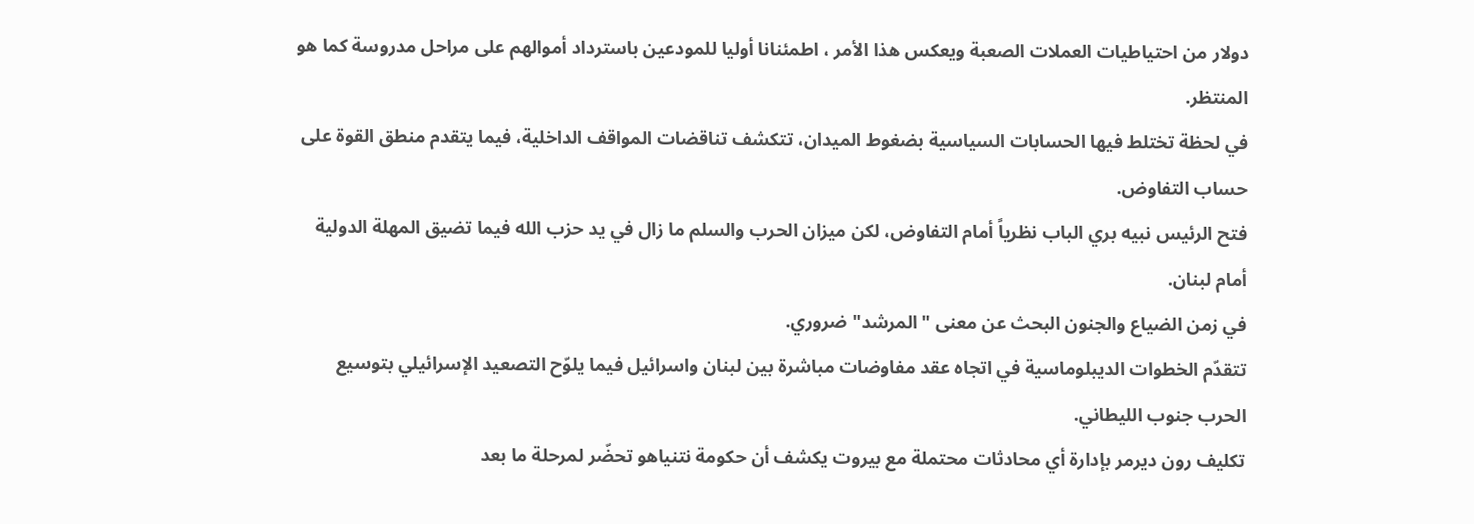دولار من احتياطيات العملات الصعبة ويعكس هذا الأمر ، اطمئنانا أوليا للمودعين باسترداد أموالهم على مراحل مدروسة كما هو المنتظر.
في لحظة تختلط فيها الحسابات السياسية بضغوط الميدان، تتكشف تناقضات المواقف الداخلية، فيما يتقدم منطق القوة على حساب التفاوض.
فتح الرئيس نبيه بري الباب نظرياً أمام التفاوض، لكن ميزان الحرب والسلم ما زال في يد حزب الله فيما تضيق المهلة الدولية أمام لبنان.
في زمن الضياع والجنون البحث عن معنى "المرشد" ضروري.
تتقدّم الخطوات الديبلوماسية في اتجاه عقد مفاوضات مباشرة بين لبنان واسرائيل فيما يلوّح التصعيد الإسرائيلي بتوسيع الحرب جنوب الليطاني.
تكليف رون ديرمر بإدارة أي محادثات محتملة مع بيروت يكشف أن حكومة نتنياهو تحضّر لمرحلة ما بعد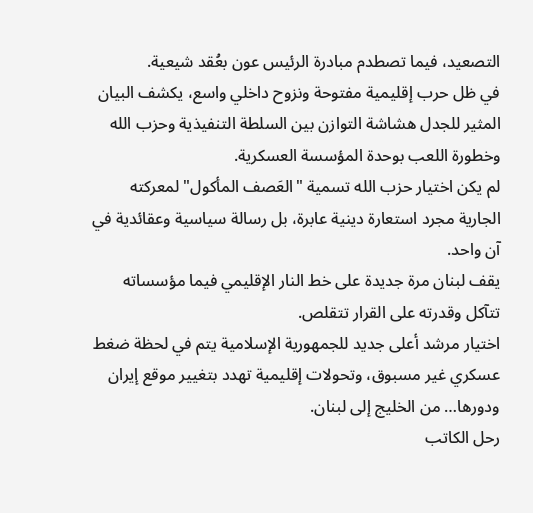التصعيد، فيما تصطدم مبادرة الرئيس عون بعُقد شيعية.
في ظل حرب إقليمية مفتوحة ونزوح داخلي واسع، يكشف البيان المثير للجدل هشاشة التوازن بين السلطة التنفيذية وحزب الله وخطورة اللعب بوحدة المؤسسة العسكرية.
لم يكن اختيار حزب الله تسمية "العَصف المأكول" لمعركته الجارية مجرد استعارة دينية عابرة، بل رسالة سياسية وعقائدية في آن واحد.
يقف لبنان مرة جديدة على خط النار الإقليمي فيما مؤسساته تتآكل وقدرته على القرار تتقلص.
اختيار مرشد أعلى جديد للجمهورية الإسلامية يتم في لحظة ضغط عسكري غير مسبوق، وتحولات إقليمية تهدد بتغيير موقع إيران ودورها… من الخليج إلى لبنان.
رحل الكاتب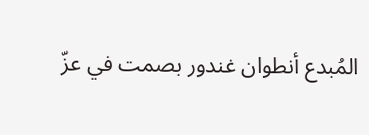المُبدع أنطوان غندور بصمت في عزّ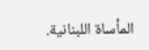المأساة اللبنانية.